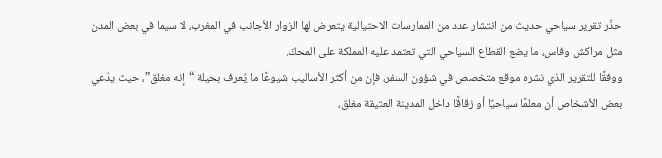حذّر تقرير سياحي حديث من انتشار عدد من الممارسات الاحتيالية يتعرض لها الزوار الأجانب في المغرب، لا سيما في بعض المدن مثل مراكش وفاس، ما يضع القطاع السياحي التي تعتمد عليه المملكة على المحكّ.
ووفقًا للتقرير الذي نشره موقع متخصص في شؤون السفر، فإن من أكثر الأساليب شيوعًا ما يُعرف بحيلة “إنه مغلق”، حيث يدّعي بعض الأشخاص أن معلمًا سياحيًا أو زقاقًا داخل المدينة العتيقة مغلق،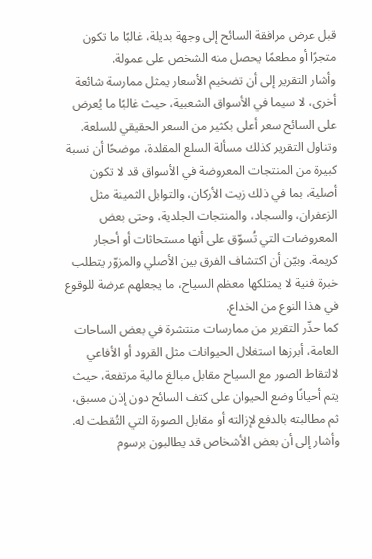قبل عرض مرافقة السائح إلى وجهة بديلة، غالبًا ما تكون متجرًا أو مطعمًا يحصل منه الشخص على عمولة.
وأشار التقرير إلى أن تضخيم الأسعار يمثل ممارسة شائعة أخرى، لا سيما في الأسواق الشعبية، حيث غالبًا ما يُعرض على السائح سعر أعلى بكثير من السعر الحقيقي للسلعة.
وتناول التقرير كذلك مسألة السلع المقلدة، موضحًا أن نسبة كبيرة من المنتجات المعروضة في الأسواق قد لا تكون أصلية، بما في ذلك زيت الأركان، والتوابل الثمينة مثل الزعفران، والسجاد، والمنتجات الجلدية، وحتى بعض المعروضات التي تُسوّق على أنها مستحاثات أو أحجار كريمة. وبيّن أن اكتشاف الفرق بين الأصلي والمزوّر يتطلب خبرة فنية لا يمتلكها معظم السياح، ما يجعلهم عرضة للوقوع في هذا النوع من الخداع.
كما حذّر التقرير من ممارسات منتشرة في بعض الساحات العامة، أبرزها استغلال الحيوانات مثل القرود أو الأفاعي لالتقاط الصور مع السياح مقابل مبالغ مالية مرتفعة، حيث يتم أحيانًا وضع الحيوان على كتف السائح دون إذن مسبق، ثم مطالبته بالدفع لإزالته أو مقابل الصورة التي التُقطت له. وأشار إلى أن بعض الأشخاص قد يطالبون برسوم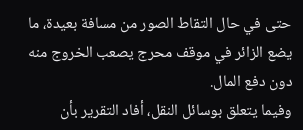حتى في حال التقاط الصور من مسافة بعيدة، ما يضع الزائر في موقف محرج يصعب الخروج منه دون دفع المال.
وفيما يتعلق بوسائل النقل، أفاد التقرير بأن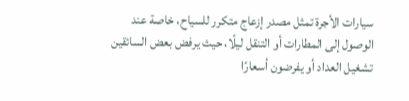سيارات الأجرة تمثل مصدر إزعاج متكرر للسياح، خاصة عند الوصول إلى المطارات أو التنقل ليلًا، حيث يرفض بعض السائقين تشغيل العداد أو يفرضون أسعارًا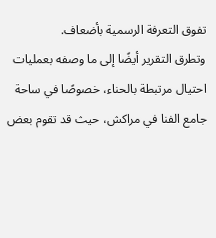تفوق التعرفة الرسمية بأضعاف.
وتطرق التقرير أيضًا إلى ما وصفه بعمليات احتيال مرتبطة بالحناء، خصوصًا في ساحة جامع الفنا في مراكش، حيث قد تقوم بعض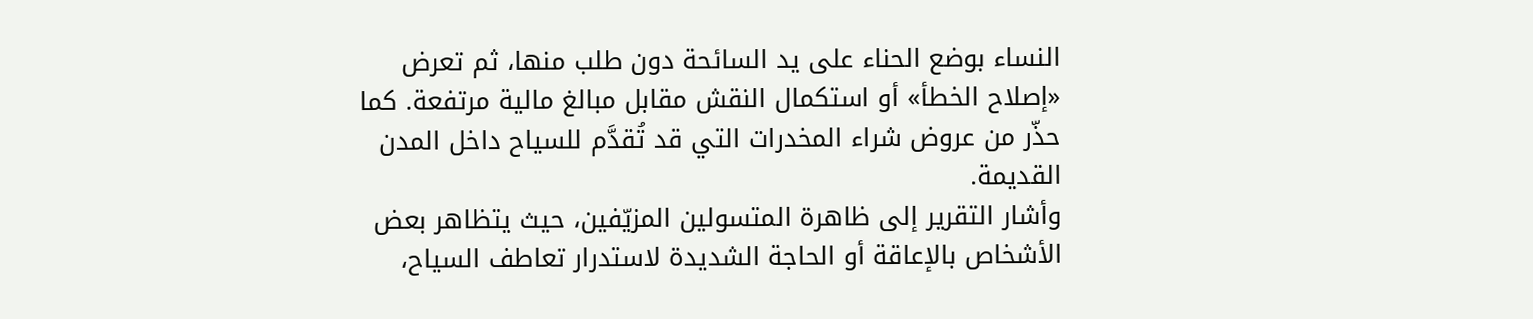النساء بوضع الحناء على يد السائحة دون طلب منها، ثم تعرض «إصلاح الخطأ» أو استكمال النقش مقابل مبالغ مالية مرتفعة. كما حذّر من عروض شراء المخدرات التي قد تُقدَّم للسياح داخل المدن القديمة.
وأشار التقرير إلى ظاهرة المتسولين المزيّفين، حيث يتظاهر بعض الأشخاص بالإعاقة أو الحاجة الشديدة لاستدرار تعاطف السياح،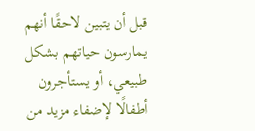قبل أن يتبين لاحقًا أنهم يمارسون حياتهم بشكل طبيعي، أو يستأجرون أطفالًا لإضفاء مزيد من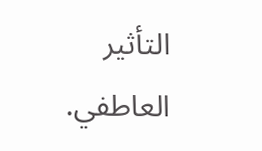التأثير العاطفي.